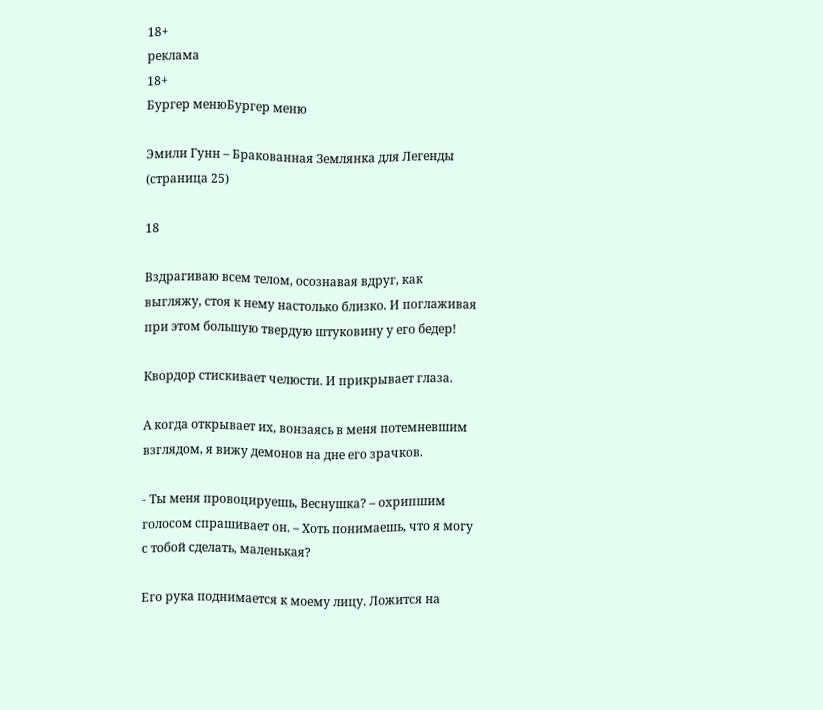18+
реклама
18+
Бургер менюБургер меню

Эмили Гунн – Бракованная Землянка для Легенды (страница 25)

18

Вздрагиваю всем телом, осознавая вдруг, как выгляжу, стоя к нему настолько близко. И поглаживая при этом большую твердую штуковину у его бедер!

Квордор стискивает челюсти. И прикрывает глаза.

А когда открывает их, вонзаясь в меня потемневшим взглядом, я вижу демонов на дне его зрачков.

- Ты меня провоцируешь, Веснушка? – охрипшим голосом спрашивает он. – Хоть понимаешь, что я могу с тобой сделать, маленькая?

Его рука поднимается к моему лицу. Ложится на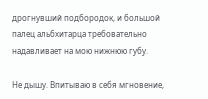дрогнувший подбородок, и большой палец альбхитарца требовательно надавливает на мою нижнюю губу.

Не дышу. Впитываю в себя мгновение,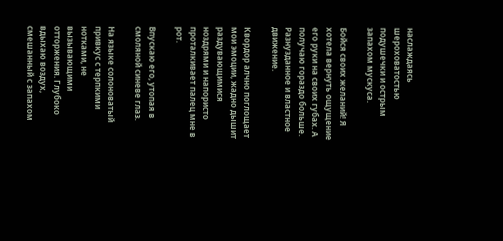наслаждаясь шероховатостью подушечки и острым запахом мускуса.

Бойся своих желаний! Я хотела вернуть ощущение его руки на своих губах. А получаю гораздо больше. Разнузданное и властное движение.

Квордор алчно поглощает мои эмоции, жадно дышит раздувающимися ноздрями и напористо проталкивает палец мне в рот.

Впускаю его, утопая в смоляной синеве глаз.

На языке солоноватый привкус с терпкими нотками, не вызывающими отторжения. Глубоко вдыхаю воздух, смешанный с запахом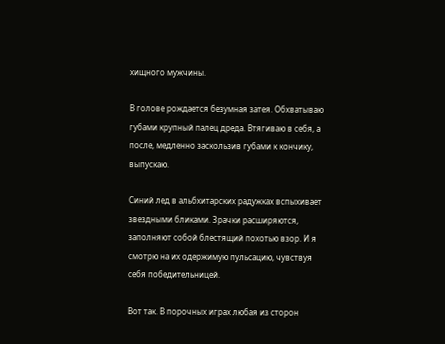хищного мужчины.

В голове рождается безумная затея. Обхватываю губами крупный палец дреда. Втягиваю в себя, а после, медленно заскользив губами к кончику, выпускаю.

Синий лед в альбхитарских радужках вспыхивает звездными бликами. Зрачки расширяются, заполняют собой блестящий похотью взор. И я смотрю на их одержимую пульсацию, чувствуя себя победительницей.

Вот так. В порочных играх любая из сторон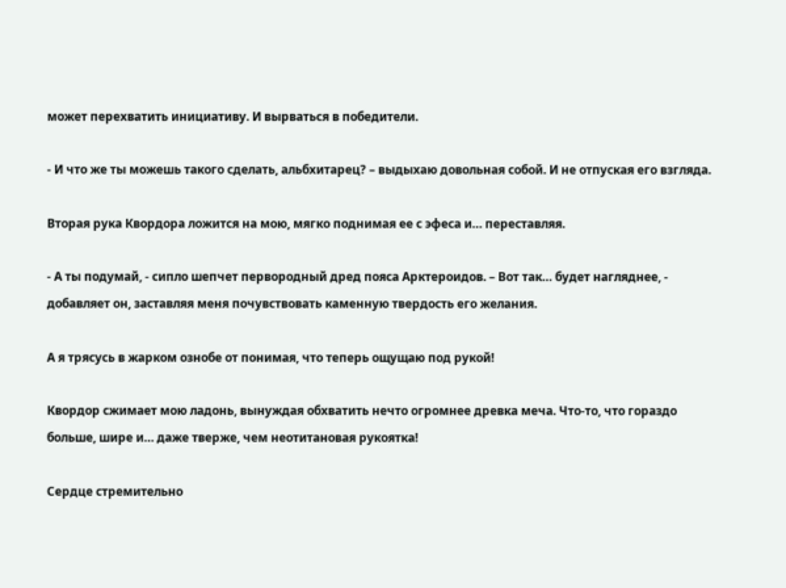может перехватить инициативу. И вырваться в победители.

- И что же ты можешь такого сделать, альбхитарец? – выдыхаю довольная собой. И не отпуская его взгляда.

Вторая рука Квордора ложится на мою, мягко поднимая ее с эфеса и… переставляя.

- А ты подумай, - сипло шепчет первородный дред пояса Арктероидов. – Вот так… будет нагляднее, - добавляет он, заставляя меня почувствовать каменную твердость его желания.

А я трясусь в жарком ознобе от понимая, что теперь ощущаю под рукой!

Квордор сжимает мою ладонь, вынуждая обхватить нечто огромнее древка меча. Что-то, что гораздо больше, шире и… даже тверже, чем неотитановая рукоятка!

Сердце стремительно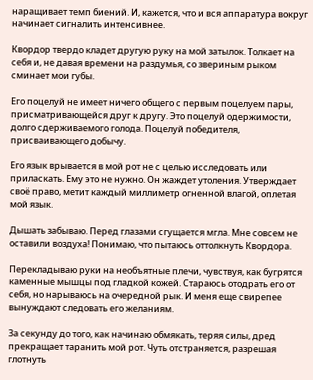наращивает темп биений. И, кажется, что и вся аппаратура вокруг начинает сигналить интенсивнее.

Квордор твердо кладет другую руку на мой затылок. Толкает на себя и, не давая времени на раздумья, со звериным рыком сминает мои губы.

Его поцелуй не имеет ничего общего с первым поцелуем пары, присматривающейся друг к другу. Это поцелуй одержимости, долго сдерживаемого голода. Поцелуй победителя, присваивающего добычу.

Его язык врывается в мой рот не с целью исследовать или приласкать. Ему это не нужно. Он жаждет утоления. Утверждает своё право, метит каждый миллиметр огненной влагой, оплетая мой язык.

Дышать забываю. Перед глазами сгущается мгла. Мне совсем не оставили воздуха! Понимаю, что пытаюсь оттолкнуть Квордора.

Перекладываю руки на необъятные плечи, чувствуя, как бугрятся каменные мышцы под гладкой кожей. Стараюсь отодрать его от себя, но нарываюсь на очередной рык. И меня еще свирепее вынуждают следовать его желаниям.

За секунду до того, как начинаю обмякать, теряя силы, дред прекращает таранить мой рот. Чуть отстраняется, разрешая глотнуть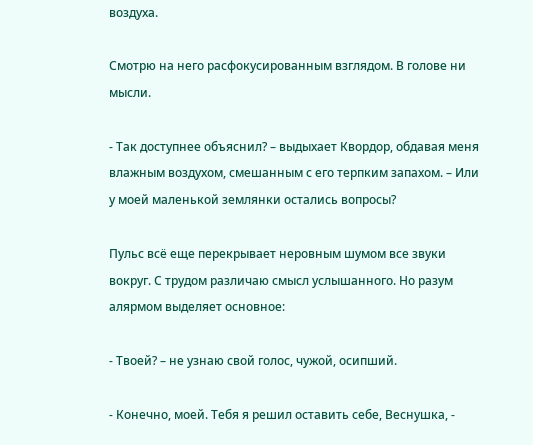воздуха.

Смотрю на него расфокусированным взглядом. В голове ни мысли.

- Так доступнее объяснил? – выдыхает Квордор, обдавая меня влажным воздухом, смешанным с его терпким запахом. – Или у моей маленькой землянки остались вопросы?

Пульс всё еще перекрывает неровным шумом все звуки вокруг. С трудом различаю смысл услышанного. Но разум алярмом выделяет основное:

- Твоей? – не узнаю свой голос, чужой, осипший.

- Конечно, моей. Тебя я решил оставить себе, Веснушка, -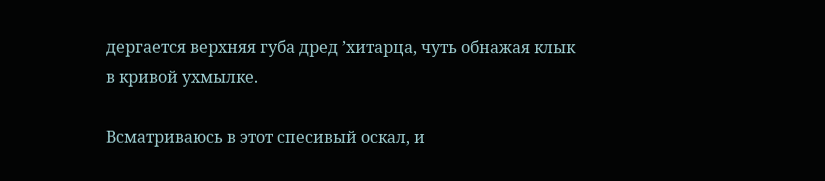дергается верхняя губа дред ’хитарца, чуть обнажая клык в кривой ухмылке.

Всматриваюсь в этот спесивый оскал, и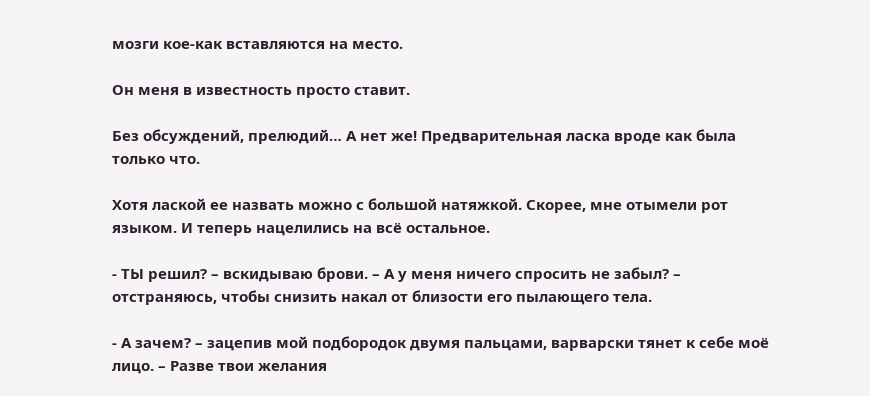мозги кое-как вставляются на место.

Он меня в известность просто ставит.

Без обсуждений, прелюдий… А нет же! Предварительная ласка вроде как была только что.

Хотя лаской ее назвать можно с большой натяжкой. Скорее, мне отымели рот языком. И теперь нацелились на всё остальное.

- ТЫ решил? – вскидываю брови. – А у меня ничего спросить не забыл? – отстраняюсь, чтобы снизить накал от близости его пылающего тела.

- А зачем? – зацепив мой подбородок двумя пальцами, варварски тянет к себе моё лицо. – Разве твои желания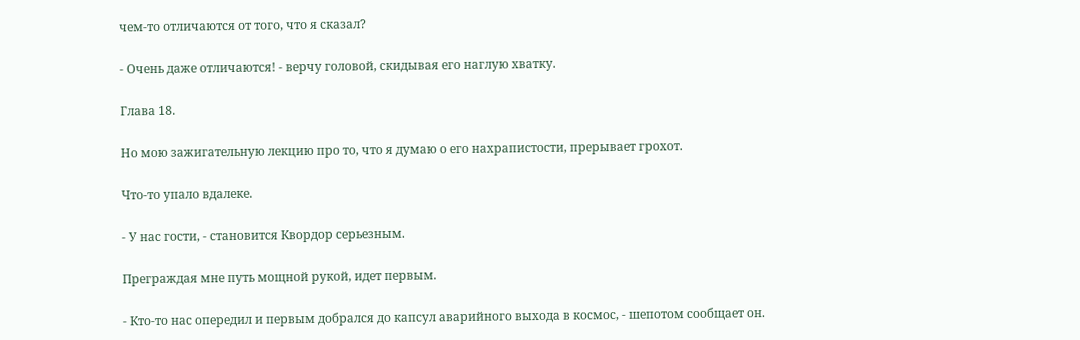чем-то отличаются от того, что я сказал?

- Очень даже отличаются! - верчу головой, скидывая его наглую хватку.

Глава 18.

Но мою зажигательную лекцию про то, что я думаю о его нахрапистости, прерывает грохот.

Что-то упало вдалеке.

- У нас гости, - становится Квордор серьезным.

Преграждая мне путь мощной рукой, идет первым.

- Кто-то нас опередил и первым добрался до капсул аварийного выхода в космос, - шепотом сообщает он.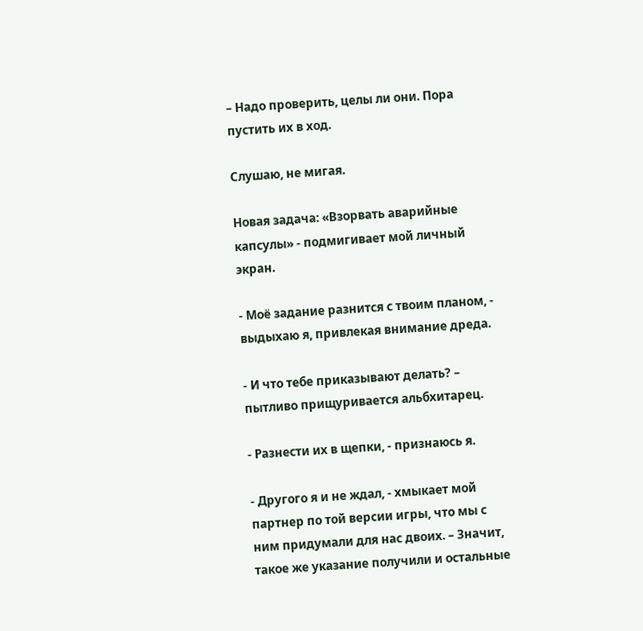– Надо проверить, целы ли они. Пора пустить их в ход.

Слушаю, не мигая.

Новая задача: «Взорвать аварийные капсулы» - подмигивает мой личный экран.

- Моё задание разнится с твоим планом, - выдыхаю я, привлекая внимание дреда.

- И что тебе приказывают делать? – пытливо прищуривается альбхитарец.

- Разнести их в щепки, - признаюсь я.

- Другого я и не ждал, - хмыкает мой партнер по той версии игры, что мы с ним придумали для нас двоих. – Значит, такое же указание получили и остальные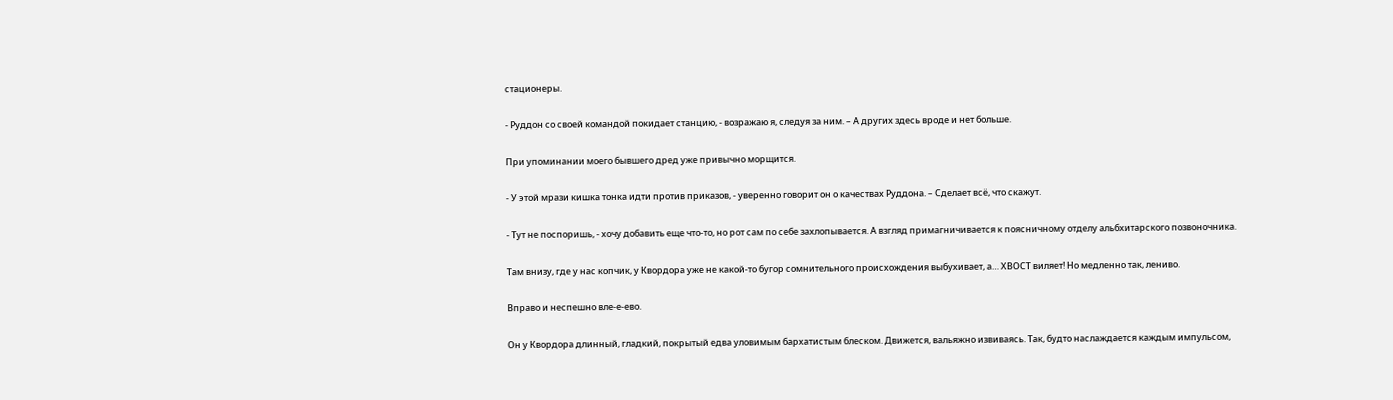стационеры.

- Руддон со своей командой покидает станцию, - возражаю я, следуя за ним. – А других здесь вроде и нет больше.

При упоминании моего бывшего дред уже привычно морщится.

- У этой мрази кишка тонка идти против приказов, - уверенно говорит он о качествах Руддона. – Сделает всё, что скажут.

- Тут не поспоришь, - хочу добавить еще что-то, но рот сам по себе захлопывается. А взгляд примагничивается к поясничному отделу альбхитарского позвоночника.

Там внизу, где у нас копчик, у Квордора уже не какой-то бугор сомнительного происхождения выбухивает, а… ХВОСТ виляет! Но медленно так, лениво.

Вправо и неспешно вле-е-ево.

Он у Квордора длинный, гладкий, покрытый едва уловимым бархатистым блеском. Движется, вальяжно извиваясь. Так, будто наслаждается каждым импульсом,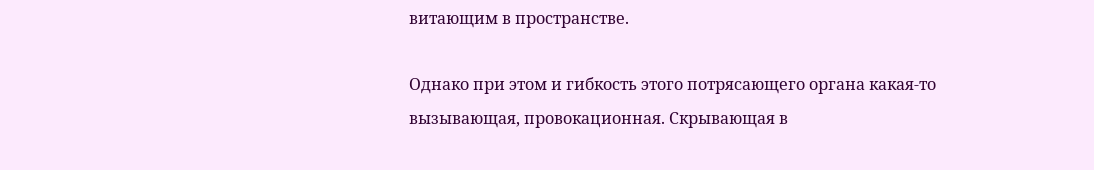витающим в пространстве.

Однако при этом и гибкость этого потрясающего органа какая-то вызывающая, провокационная. Скрывающая в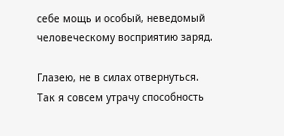себе мощь и особый, неведомый человеческому восприятию заряд.

Глазею, не в силах отвернуться. Так я совсем утрачу способность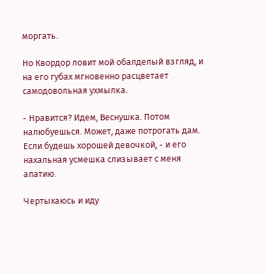моргать.

Но Квордор ловит мой обалделый взгляд, и на его губах мгновенно расцветает самодовольная ухмылка.

- Нравится? Идем, Веснушка. Потом налюбуешься. Может, даже потрогать дам. Если будешь хорошей девочкой, - и его нахальная усмешка слизывает с меня апатию.

Чертыхаюсь и иду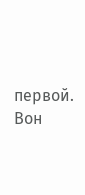первой. Вон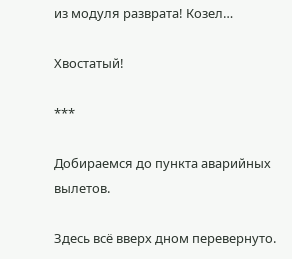из модуля разврата! Козел…

Хвостатый!

***

Добираемся до пункта аварийных вылетов.

Здесь всё вверх дном перевернуто.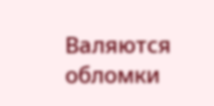Валяются обломки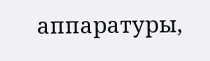аппаратуры,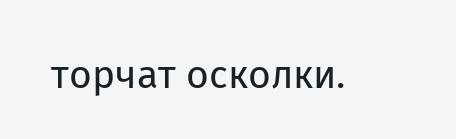торчат осколки.